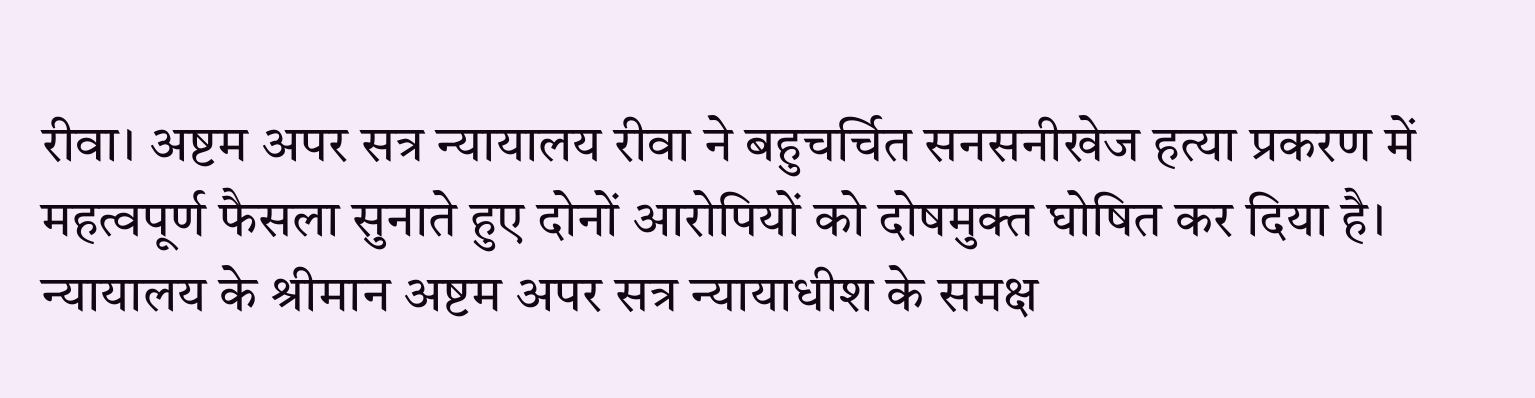रीवा। अष्टम अपर सत्र न्यायालय रीवा ने बहुचर्चित सनसनीखेज हत्या प्रकरण में महत्वपूर्ण फैसला सुनाते हुए दोनों आरोपियों को दोषमुक्त घोषित कर दिया है। न्यायालय के श्रीमान अष्टम अपर सत्र न्यायाधीश के समक्ष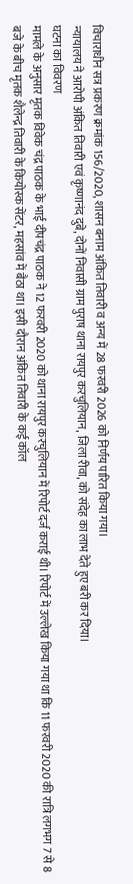विचाराधीन सत्र प्रकरण क्रमांक 156/2020, शासन बनाम अंकित तिवारी व अन्य में 28 फरवरी 2026 को निर्णय पारित किया गया।
न्यायालय ने आरोपी अंकित तिवारी एवं कृष्णानंद दुबे, दोनों निवासी ग्राम पुराष थाना रायपुर करचुलियान, जिला रीवा, को संदेह का लाभ देते हुए बरी कर दिया।
घटना का विवरण
मामले के अनुसार मृतक विवेक चंद्र पाठक के भाई दीपचंद्र पाठक ने 12 फरवरी 2020 को थाना रायपुर करचुलियान में रिपोर्ट दर्ज कराई थी। रिपोर्ट में उल्लेख किया गया था कि 11 फरवरी 2020 की रात्रि लगभग 7 से 8 बजे के बीच मृतक शैलेन्द्र तिवारी के कियोस्क सेंटर, महसांव में बैठा था। इसी दौरान अंकित तिवारी के कई कॉल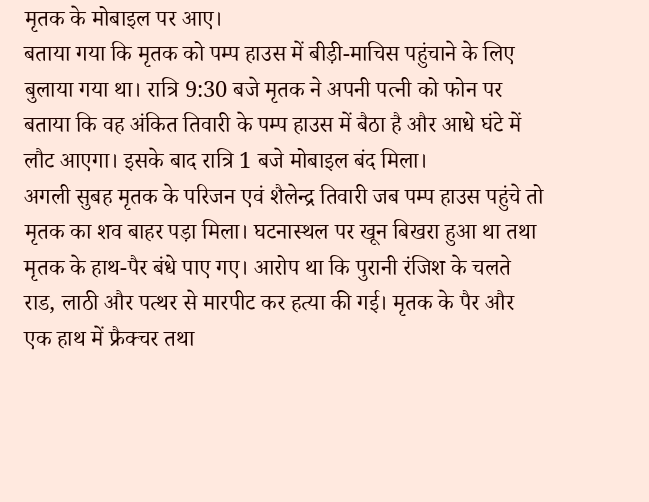मृतक के मोबाइल पर आए।
बताया गया कि मृतक को पम्प हाउस में बीड़ी-माचिस पहुंचाने के लिए बुलाया गया था। रात्रि 9:30 बजे मृतक ने अपनी पत्नी को फोन पर बताया कि वह अंकित तिवारी के पम्प हाउस में बैठा है और आधे घंटे में लौट आएगा। इसके बाद रात्रि 1 बजे मोबाइल बंद मिला।
अगली सुबह मृतक के परिजन एवं शैलेन्द्र तिवारी जब पम्प हाउस पहुंचे तो मृतक का शव बाहर पड़ा मिला। घटनास्थल पर खून बिखरा हुआ था तथा मृतक के हाथ-पैर बंधे पाए गए। आरोप था कि पुरानी रंजिश के चलते राड, लाठी और पत्थर से मारपीट कर हत्या की गई। मृतक के पैर और एक हाथ में फ्रैक्चर तथा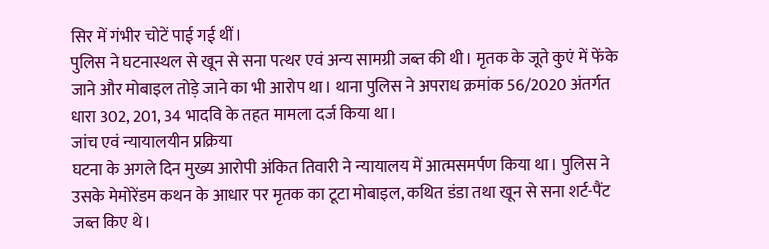सिर में गंभीर चोटें पाई गई थीं।
पुलिस ने घटनास्थल से खून से सना पत्थर एवं अन्य सामग्री जब्त की थी। मृतक के जूते कुएं में फेंके जाने और मोबाइल तोड़े जाने का भी आरोप था। थाना पुलिस ने अपराध क्रमांक 56/2020 अंतर्गत धारा 302, 201, 34 भादवि के तहत मामला दर्ज किया था।
जांच एवं न्यायालयीन प्रक्रिया
घटना के अगले दिन मुख्य आरोपी अंकित तिवारी ने न्यायालय में आत्मसमर्पण किया था। पुलिस ने उसके मेमोरेंडम कथन के आधार पर मृतक का टूटा मोबाइल, कथित डंडा तथा खून से सना शर्ट-पैंट जब्त किए थे।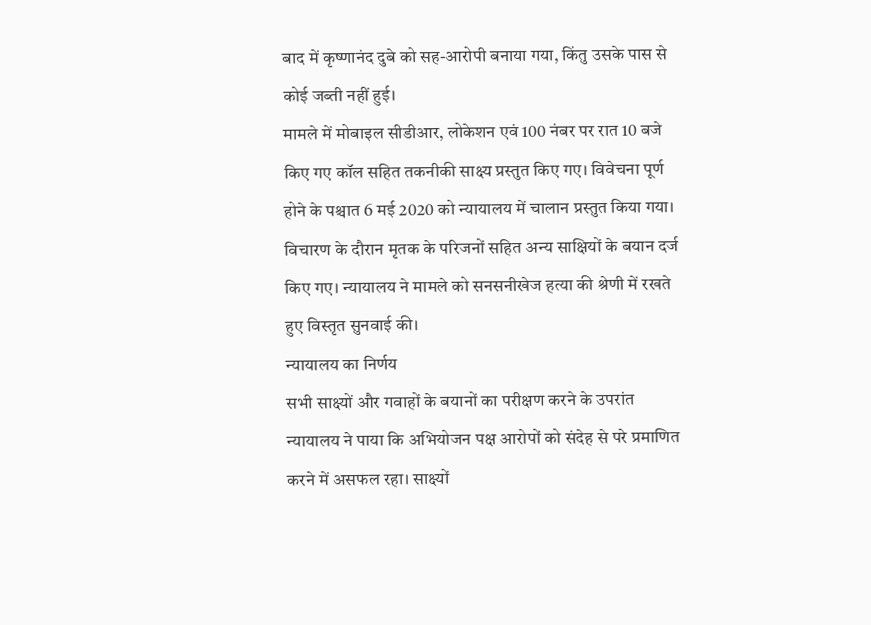बाद में कृष्णानंद दुबे को सह-आरोपी बनाया गया, किंतु उसके पास से कोई जब्ती नहीं हुई।
मामले में मोबाइल सीडीआर, लोकेशन एवं 100 नंबर पर रात 10 बजे किए गए कॉल सहित तकनीकी साक्ष्य प्रस्तुत किए गए। विवेचना पूर्ण होने के पश्चात 6 मई 2020 को न्यायालय में चालान प्रस्तुत किया गया।
विचारण के दौरान मृतक के परिजनों सहित अन्य साक्षियों के बयान दर्ज किए गए। न्यायालय ने मामले को सनसनीखेज हत्या की श्रेणी में रखते हुए विस्तृत सुनवाई की।
न्यायालय का निर्णय
सभी साक्ष्यों और गवाहों के बयानों का परीक्षण करने के उपरांत न्यायालय ने पाया कि अभियोजन पक्ष आरोपों को संदेह से परे प्रमाणित करने में असफल रहा। साक्ष्यों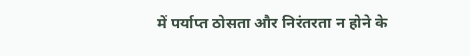में पर्याप्त ठोसता और निरंतरता न होने के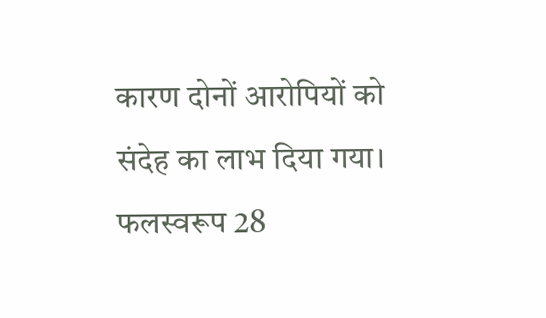कारण दोनों आरोपियों को संदेह का लाभ दिया गया।
फलस्वरूप 28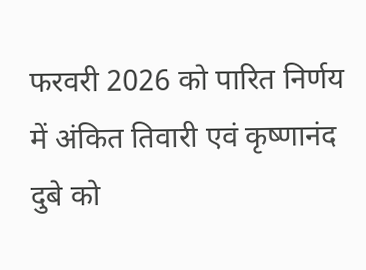फरवरी 2026 को पारित निर्णय में अंकित तिवारी एवं कृष्णानंद दुबे को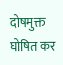दोषमुक्त घोषित कर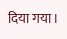दिया गया।